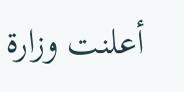أعلنت وزارة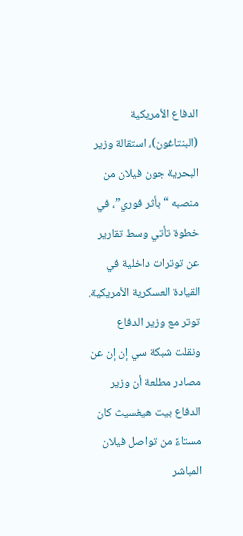الدفاع الأمريكية (البنتاغون)، استقالة وزير البحرية جون فيلان من منصبه “بأثر فوري”، في خطوة تأتي وسط تقارير عن توترات داخلية في القيادة العسكرية الأمريكية.
توتر مع وزير الدفاع
ونقلت شبكة سي إن إن عن مصادر مطلعة أن وزير الدفاع بيت هيغسيث كان مستاءً من تواصل فيلان المباشر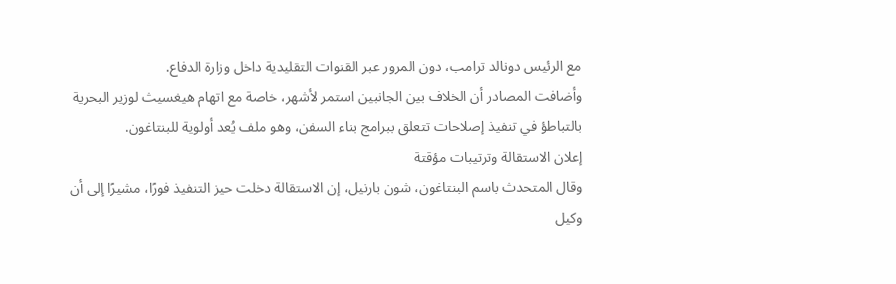مع الرئيس دونالد ترامب، دون المرور عبر القنوات التقليدية داخل وزارة الدفاع.
وأضافت المصادر أن الخلاف بين الجانبين استمر لأشهر، خاصة مع اتهام هيغسيث لوزير البحرية بالتباطؤ في تنفيذ إصلاحات تتعلق ببرامج بناء السفن، وهو ملف يُعد أولوية للبنتاغون.
إعلان الاستقالة وترتيبات مؤقتة
وقال المتحدث باسم البنتاغون، شون بارنيل، إن الاستقالة دخلت حيز التنفيذ فورًا، مشيرًا إلى أن وكيل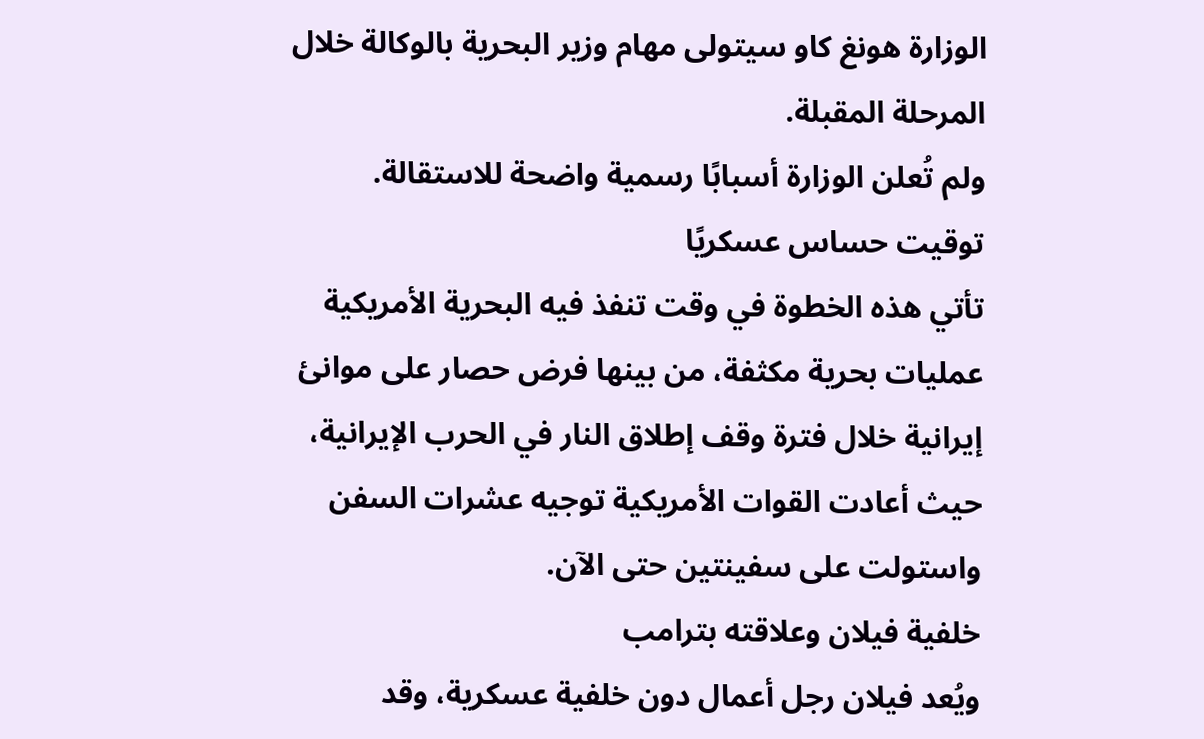الوزارة هونغ كاو سيتولى مهام وزير البحرية بالوكالة خلال المرحلة المقبلة.
ولم تُعلن الوزارة أسبابًا رسمية واضحة للاستقالة.
توقيت حساس عسكريًا
تأتي هذه الخطوة في وقت تنفذ فيه البحرية الأمريكية عمليات بحرية مكثفة، من بينها فرض حصار على موانئ إيرانية خلال فترة وقف إطلاق النار في الحرب الإيرانية، حيث أعادت القوات الأمريكية توجيه عشرات السفن واستولت على سفينتين حتى الآن.
خلفية فيلان وعلاقته بترامب
ويُعد فيلان رجل أعمال دون خلفية عسكرية، وقد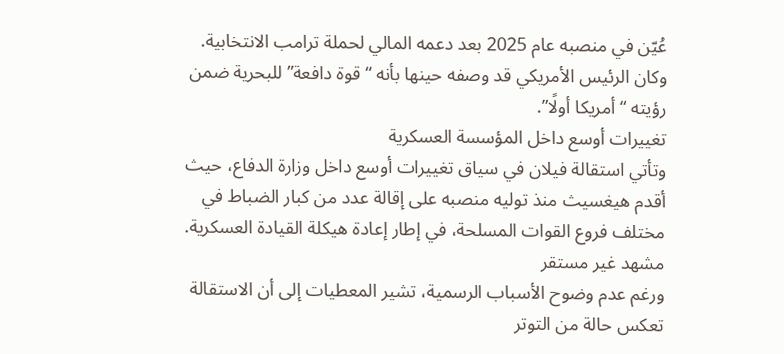عُيّن في منصبه عام 2025 بعد دعمه المالي لحملة ترامب الانتخابية. وكان الرئيس الأمريكي قد وصفه حينها بأنه “قوة دافعة” للبحرية ضمن رؤيته “أمريكا أولًا”.
تغييرات أوسع داخل المؤسسة العسكرية
وتأتي استقالة فيلان في سياق تغييرات أوسع داخل وزارة الدفاع، حيث أقدم هيغسيث منذ توليه منصبه على إقالة عدد من كبار الضباط في مختلف فروع القوات المسلحة، في إطار إعادة هيكلة القيادة العسكرية.
مشهد غير مستقر
ورغم عدم وضوح الأسباب الرسمية، تشير المعطيات إلى أن الاستقالة تعكس حالة من التوتر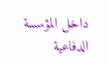داخل المؤسسة الدفاعية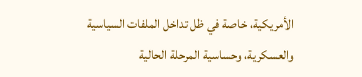الأمريكية، خاصة في ظل تداخل الملفات السياسية والعسكرية، وحساسية المرحلة الحالية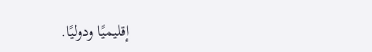إقليميًا ودوليًا.